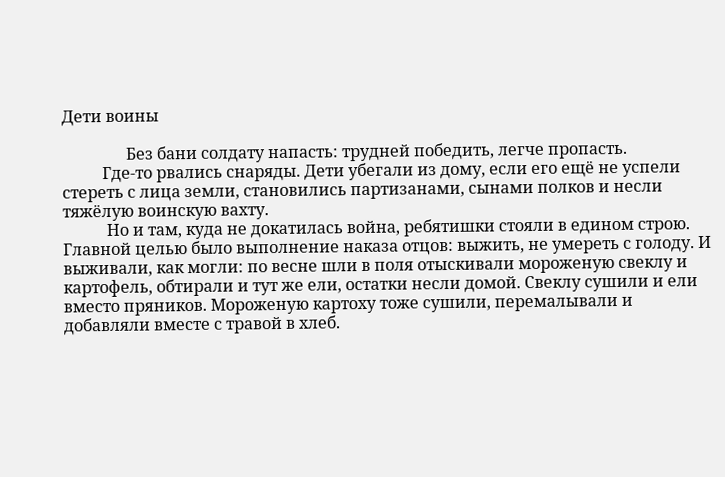Дети воины

                Без бани солдату напасть: трудней победить, легче пропасть.
          Где-то рвались снаряды. Дети убегали из дому, если его ещё не успели стереть с лица земли, становились партизанами, сынами полков и несли тяжёлую воинскую вахту.
           Но и там, куда не докатилась война, ребятишки стояли в едином строю. Главной целью было выполнение наказа отцов: выжить, не умереть с голоду. И выживали, как могли: по весне шли в поля отыскивали мороженую свеклу и картофель, обтирали и тут же ели, остатки несли домой. Свеклу сушили и ели вместо пряников. Мороженую картоху тоже сушили, перемалывали и добавляли вместе с травой в хлеб.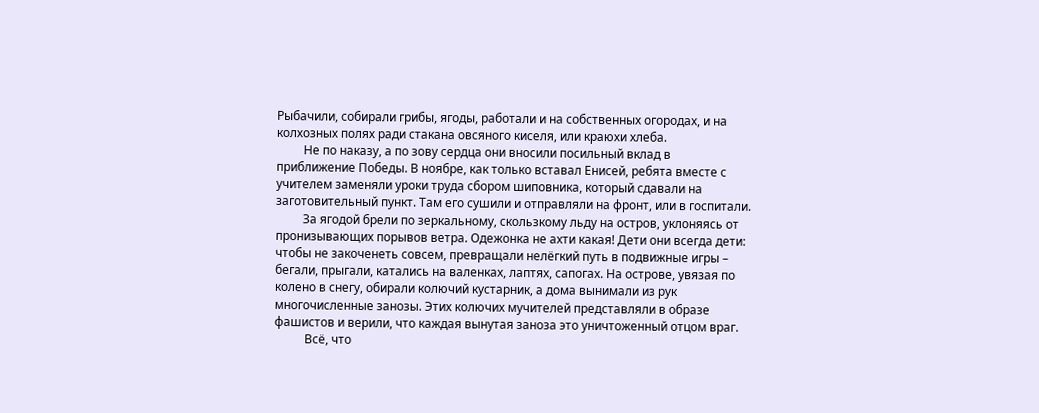Рыбачили, собирали грибы, ягоды, работали и на собственных огородах, и на колхозных полях ради стакана овсяного киселя, или краюхи хлеба.
         Не по наказу, а по зову сердца они вносили посильный вклад в приближение Победы. В ноябре, как только вставал Енисей, ребята вместе с учителем заменяли уроки труда сбором шиповника, который сдавали на заготовительный пункт. Там его сушили и отправляли на фронт, или в госпитали.
         За ягодой брели по зеркальному, скользкому льду на остров, уклоняясь от пронизывающих порывов ветра. Одежонка не ахти какая! Дети они всегда дети: чтобы не закоченеть совсем, превращали нелёгкий путь в подвижные игры – бегали, прыгали, катались на валенках, лаптях, сапогах. На острове, увязая по колено в снегу, обирали колючий кустарник, а дома вынимали из рук многочисленные занозы. Этих колючих мучителей представляли в образе фашистов и верили, что каждая вынутая заноза это уничтоженный отцом враг.
          Всё, что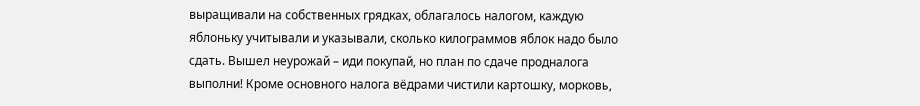выращивали на собственных грядках, облагалось налогом, каждую яблоньку учитывали и указывали, сколько килограммов яблок надо было сдать. Вышел неурожай – иди покупай, но план по сдаче продналога выполни! Кроме основного налога вёдрами чистили картошку, морковь,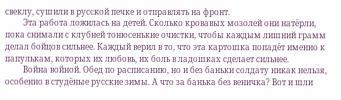свеклу, сушили в русской печке и отправлять на фронт.
         Эта работа ложилась на детей. Сколько кровавых мозолей они натёрли, пока снимали с клубней тонюсенькие очистки, чтобы каждым лишний грамм делал бойцов сильнее. Каждый верил в то, что эта картошка попадёт именно к папулькам, которых их любовь, их боль в ладошках сделает сильнее.
         Война войной. Обед по расписанию, но и без баньки солдату никак нельзя, особенно в студёные русские зимы. А что за банька без веничка? Вот и шли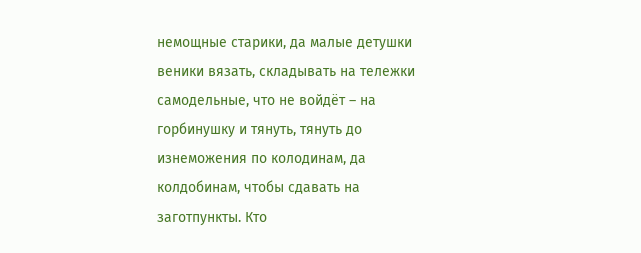немощные старики, да малые детушки веники вязать, складывать на тележки самодельные, что не войдёт – на горбинушку и тянуть, тянуть до изнеможения по колодинам, да колдобинам, чтобы сдавать на заготпункты. Кто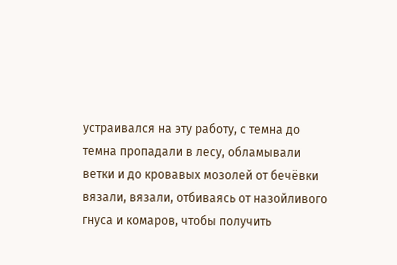устраивался на эту работу, с темна до темна пропадали в лесу, обламывали ветки и до кровавых мозолей от бечёвки вязали, вязали, отбиваясь от назойливого гнуса и комаров, чтобы получить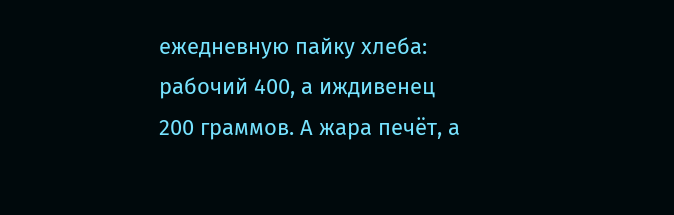ежедневную пайку хлеба: рабочий 400, а иждивенец 200 граммов. А жара печёт, а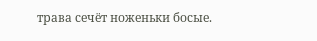трава сечёт ноженьки босые.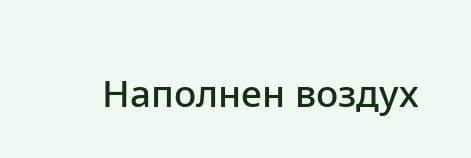Наполнен воздух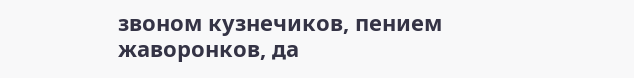звоном кузнечиков, пением жаворонков, да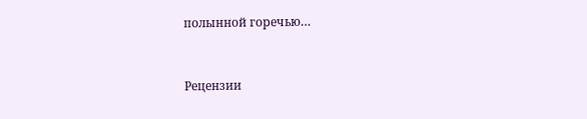полынной горечью…


Рецензии